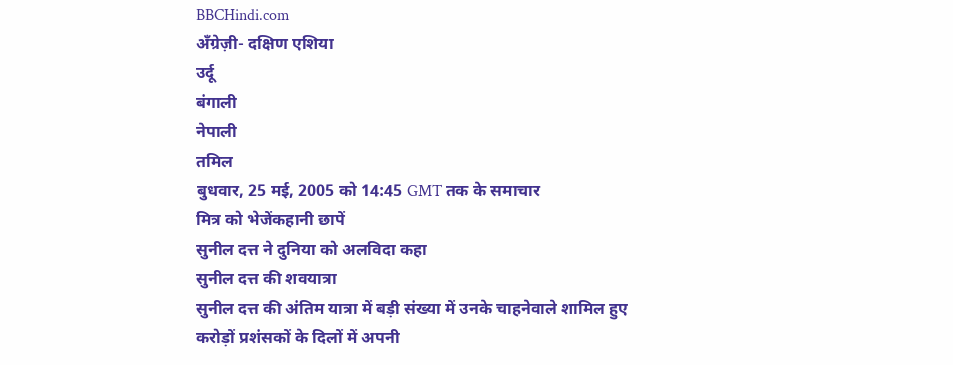BBCHindi.com
अँग्रेज़ी- दक्षिण एशिया
उर्दू
बंगाली
नेपाली
तमिल
बुधवार, 25 मई, 2005 को 14:45 GMT तक के समाचार
मित्र को भेजेंकहानी छापें
सुनील दत्त ने दुनिया को अलविदा कहा
सुनील दत्त की शवयात्रा
सुनील दत्त की अंतिम यात्रा में बड़ी संख्या में उनके चाहनेवाले शामिल हुए
करोड़ों प्रशंसकों के दिलों में अपनी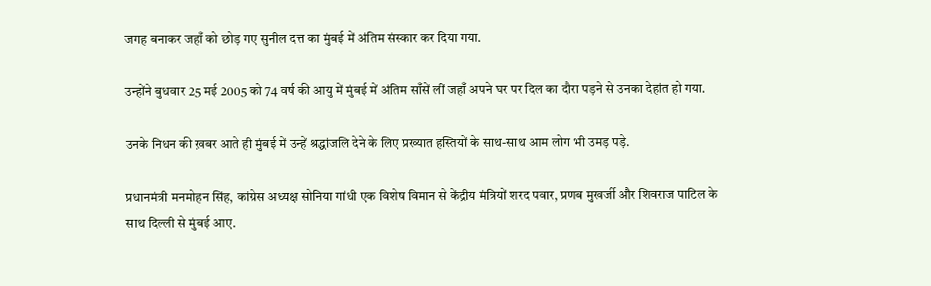जगह बनाकर जहाँ को छोड़ गए सुनील दत्त का मुंबई में अंतिम संस्कार कर दिया गया.

उन्होंने बुधवार 25 मई 2005 को 74 वर्ष की आयु में मुंबई में अंतिम साँसें लीं जहाँ अपने घर पर दिल का दौरा पड़ने से उनका देहांत हो गया.

उनके निधन की ख़बर आते ही मुंबई में उन्हें श्रद्धांजलि देने के लिए प्रख्यात हस्तियों के साथ-साथ आम लोग भी उमड़ पड़े.

प्रधानमंत्री मनमोहन सिंह, कांग्रेस अध्यक्ष सोनिया गांधी एक विशेष विमान से केंद्रीय मंत्रियों शरद पवार, प्रणब मुखर्जी और शिवराज पाटिल के साथ दिल्ली से मुंबई आए.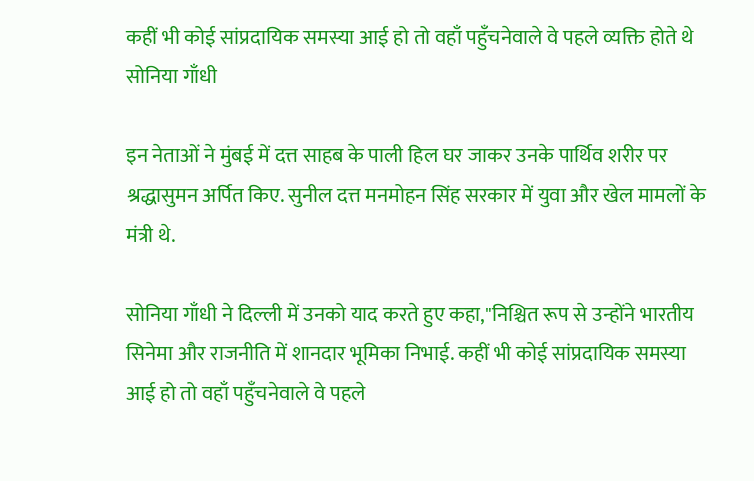कहीं भी कोई सांप्रदायिक समस्या आई हो तो वहाँ पहुँचनेवाले वे पहले व्यक्ति होते थे
सोनिया गाँधी

इन नेताओं ने मुंबई में दत्त साहब के पाली हिल घर जाकर उनके पार्थिव शरीर पर श्रद्धासुमन अर्पित किए. सुनील दत्त मनमोहन सिंह सरकार में युवा और खेल मामलों के मंत्री थे.

सोनिया गाँधी ने दिल्ली में उनको याद करते हुए कहा,"निश्चित रूप से उन्होंने भारतीय सिनेमा और राजनीति में शानदार भूमिका निभाई. कहीं भी कोई सांप्रदायिक समस्या आई हो तो वहाँ पहुँचनेवाले वे पहले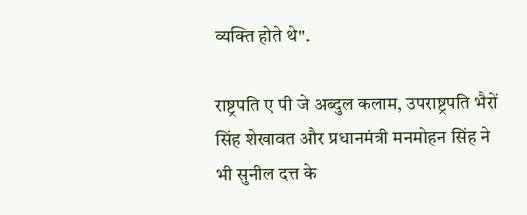व्यक्ति होते थे".

राष्ट्रपति ए पी जे अब्दुल कलाम, उपराष्ट्रपति भैरों सिंह शेखावत और प्रधानमंत्री मनमोहन सिंह ने भी सुनील दत्त के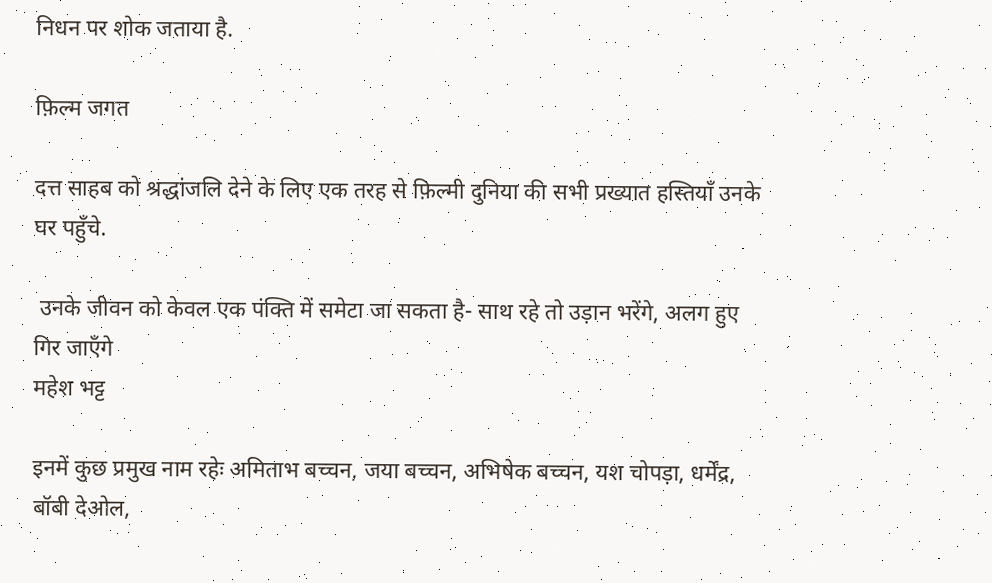निधन पर शोक जताया है.

फ़िल्म जगत

दत्त साहब को श्रद्धांजलि देने के लिए एक तरह से फ़िल्मी दुनिया की सभी प्रख्यात हस्तियाँ उनके घर पहुँचे.

 उनके जीवन को केवल एक पंक्ति में समेटा जा सकता है- साथ रहे तो उड़ान भरेंगे, अलग हुए गिर जाएँगे
महेश भट्ट

इनमें कुछ प्रमुख नाम रहेः अमिताभ बच्चन, जया बच्चन, अभिषेक बच्चन, यश चोपड़ा, धर्मेंद्र, बॉबी देओल,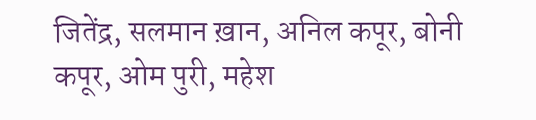जितेंद्र, सलमान ख़ान, अनिल कपूर, बोनी कपूर, ओम पुरी, महेश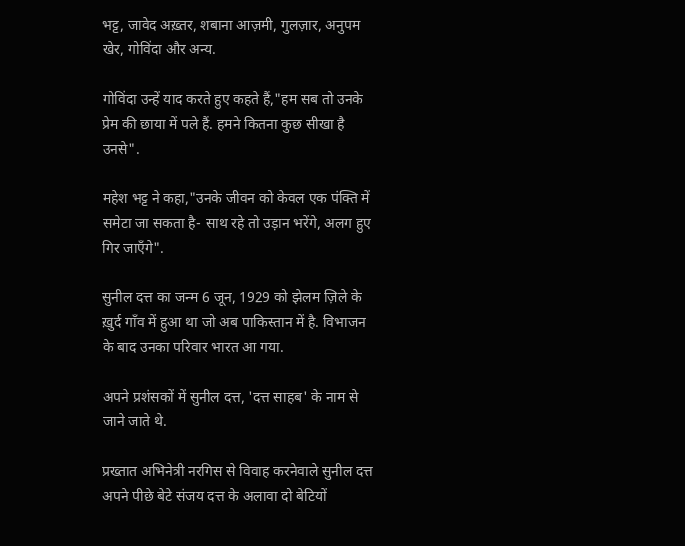भट्ट, जावेद अख़्तर, शबाना आज़मी, गुलज़ार, अनुपम खेर, गोविंदा और अन्य.

गोविंदा उन्हें याद करते हुए कहते हैं,"हम सब तो उनके प्रेम की छाया में पले हैं. हमने कितना कुछ सीखा है उनसे".

महेश भट्ट ने कहा,"उनके जीवन को केवल एक पंक्ति में समेटा जा सकता है- साथ रहे तो उड़ान भरेंगे, अलग हुए गिर जाएँगे".

सुनील दत्त का जन्म 6 जून, 1929 को झेलम ज़िले के ख़ुर्द गाँव में हुआ था जो अब पाकिस्तान में है. विभाजन के बाद उनका परिवार भारत आ गया.

अपने प्रशंसकों में सुनील दत्त, 'दत्त साहब' के नाम से जाने जाते थे.

प्रख्तात अभिनेत्री नरगिस से विवाह करनेवाले सुनील दत्त अपने पीछे बेटे संजय दत्त के अलावा दो बेटियों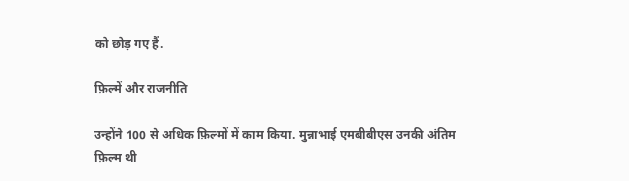को छोड़ गए हैं.

फ़िल्में और राजनीति

उन्होंने 100 से अधिक फ़िल्मों में काम किया. मुन्नाभाई एमबीबीएस उनकी अंतिम फ़िल्म थी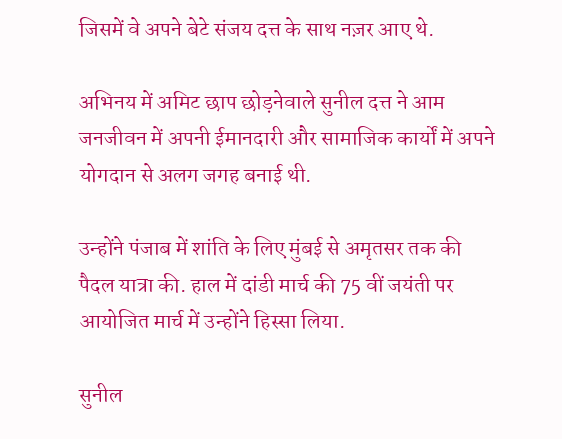जिसमें वे अपने बेटे संजय दत्त के साथ नज़र आए थे.

अभिनय में अमिट छाप छोड़नेवाले सुनील दत्त ने आम जनजीवन में अपनी ईमानदारी और सामाजिक कार्यों में अपने योगदान से अलग जगह बनाई थी.

उन्होंने पंजाब में शांति के लिए मुंबई से अमृतसर तक की पैदल यात्रा की. हाल में दांडी मार्च की 75 वीं जयंती पर आयोजित मार्च में उन्होंने हिस्सा लिया.

सुनील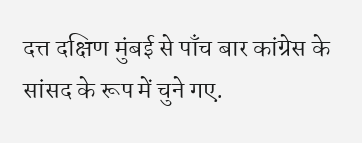दत्त दक्षिण मुंबई से पाँच बार कांग्रेस के सांसद के रूप में चुने गए.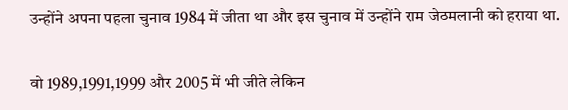उन्होंने अपना पहला चुनाव 1984 में जीता था और इस चुनाव में उन्होंने राम जेठमलानी को हराया था.

वो 1989,1991,1999 और 2005 में भी जीते लेकिन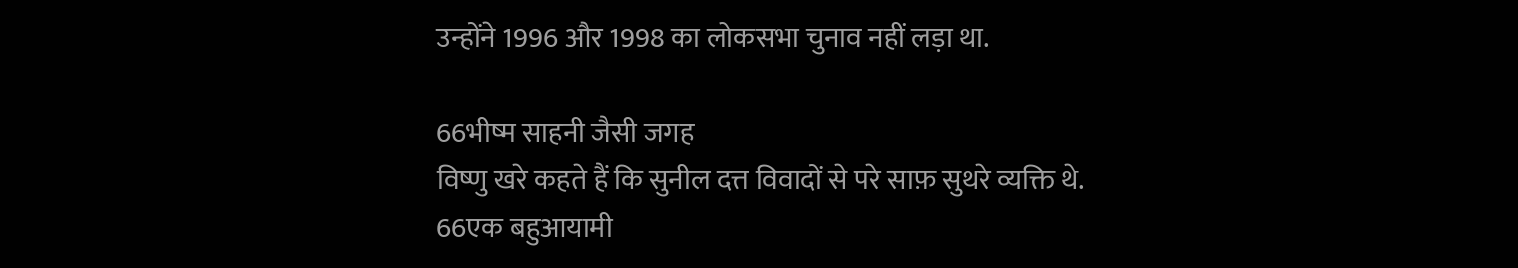उन्होंने 1996 और 1998 का लोकसभा चुनाव नहीं लड़ा था.

66भीष्म साहनी जैसी जगह
विष्णु खरे कहते हैं कि सुनील दत्त विवादों से परे साफ़ सुथरे व्यक्ति थे.
66एक बहुआयामी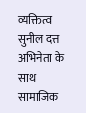व्यक्तित्व
सुनील दत्त अभिनेता के साथ सामाजिक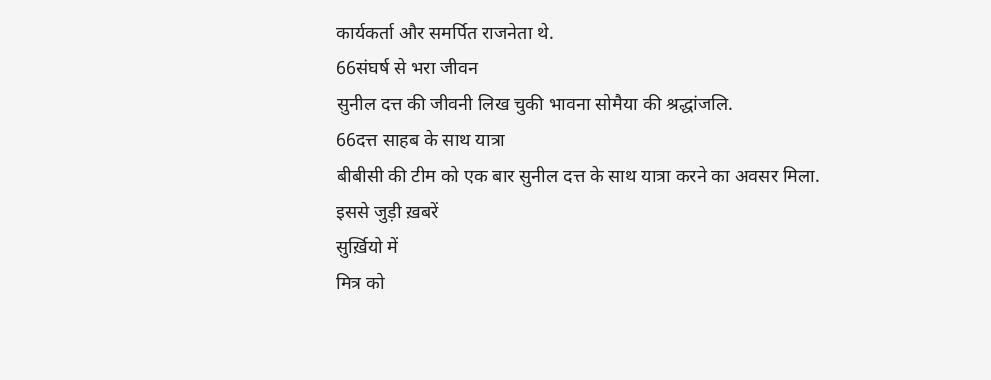कार्यकर्ता और समर्पित राजनेता थे.
66संघर्ष से भरा जीवन
सुनील दत्त की जीवनी लिख चुकी भावना सोमैया की श्रद्धांजलि.
66दत्त साहब के साथ यात्रा
बीबीसी की टीम को एक बार सुनील दत्त के साथ यात्रा करने का अवसर मिला.
इससे जुड़ी ख़बरें
सुर्ख़ियो में
मित्र को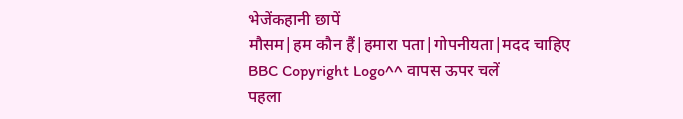भेजेंकहानी छापें
मौसम|हम कौन हैं|हमारा पता|गोपनीयता|मदद चाहिए
BBC Copyright Logo^^ वापस ऊपर चलें
पहला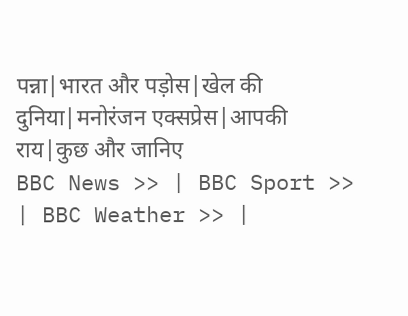पन्ना|भारत और पड़ोस|खेल की दुनिया|मनोरंजन एक्सप्रेस|आपकी राय|कुछ और जानिए
BBC News >> | BBC Sport >> | BBC Weather >> |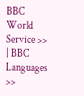BBC World Service >> | BBC Languages >>